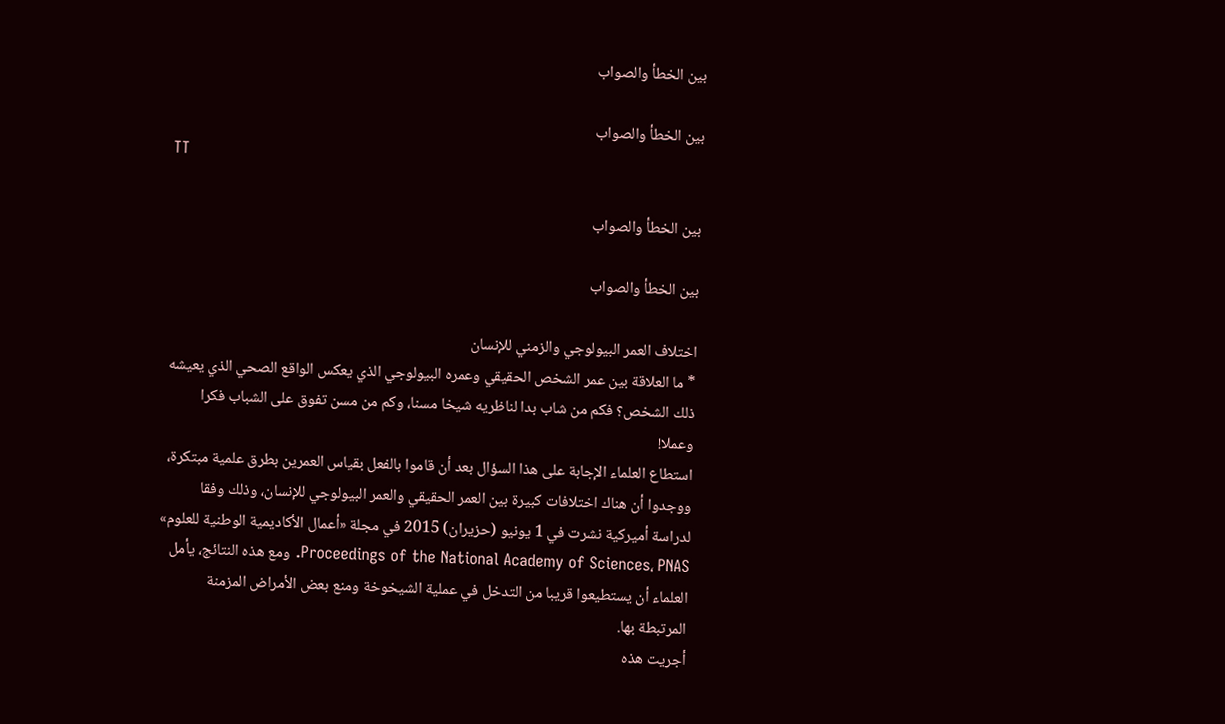بين الخطأ والصواب

بين الخطأ والصواب
TT

بين الخطأ والصواب

بين الخطأ والصواب

اختلاف العمر البيولوجي والزمني للإنسان
* ما العلاقة بين عمر الشخص الحقيقي وعمره البيولوجي الذي يعكس الواقع الصحي الذي يعيشه ذلك الشخص؟ فكم من شاب بدا لناظريه شيخا مسنا، وكم من مسن تفوق على الشباب فكرا وعملا!
استطاع العلماء الإجابة على هذا السؤال بعد أن قاموا بالفعل بقياس العمرين بطرق علمية مبتكرة، ووجدوا أن هناك اختلافات كبيرة بين العمر الحقيقي والعمر البيولوجي للإنسان، وذلك وفقا لدراسة أميركية نشرت في 1 يونيو (حزيران) 2015 في مجلة «أعمال الأكاديمية الوطنية للعلوم» Proceedings of the National Academy of Sciences، PNAS. ومع هذه النتائج، يأمل العلماء أن يستطيعوا قريبا من التدخل في عملية الشيخوخة ومنع بعض الأمراض المزمنة المرتبطة بها.
أجريت هذه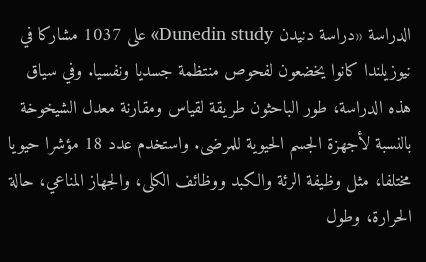الدراسة «دراسة دنيدن Dunedin study» على 1037 مشاركا في نيوزيلندا كانوا يخضعون لفحوص منتظمة جسديا ونفسيا. وفي سياق هذه الدراسة، طور الباحثون طريقة لقياس ومقارنة معدل الشيخوخة بالنسبة لأجهزة الجسم الحيوية للمرضى. واستخدم عدد 18 مؤشرا حيويا مختلفا، مثل وظيفة الرئة والكبد ووظائف الكلى، والجهاز المناعي، حالة الحرارة، وطول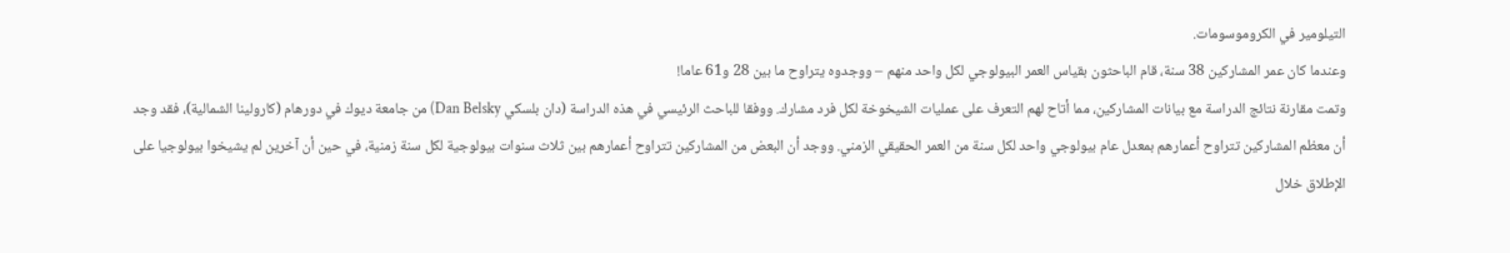التيلومير في الكروموسومات.
وعندما كان عمر المشاركين 38 سنة، قام الباحثون بقياس العمر البيولوجي لكل واحد منهم – ووجدوه يتراوح ما بين 28 و61 عاما!
وتمت مقارنة نتائج الدراسة مع بيانات المشاركين، مما أتاح لهم التعرف على عمليات الشيخوخة لكل فرد مشارك. ووفقا للباحث الرئيسي في هذه الدراسة (دان بلسكي Dan Belsky) من جامعة ديوك في دورهام (كارولينا الشمالية)، فقد وجد أن معظم المشاركين تتراوح أعمارهم بمعدل عام بيولوجي واحد لكل سنة من العمر الحقيقي الزمني. ووجد أن البعض من المشاركين تتراوح أعمارهم بين ثلاث سنوات بيولوجية لكل سنة زمنية، في حين أن آخرين لم يشيخوا بيولوجيا على الإطلاق خلال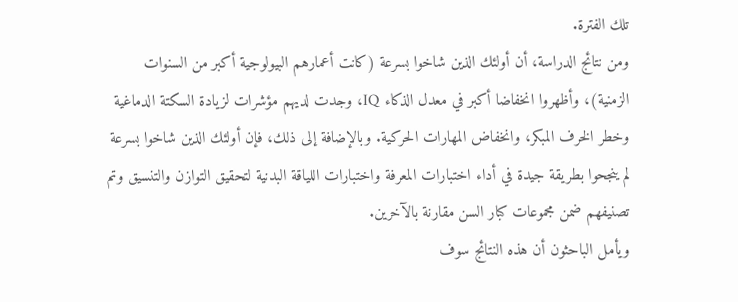تلك الفترة.
ومن نتائج الدراسة، أن أولئك الذين شاخوا بسرعة (كانت أعمارهم البيولوجية أكبر من السنوات الزمنية)، وأظهروا انخفاضا أكبر في معدل الذكاء IQ، وجدت لديهم مؤشرات لزيادة السكتة الدماغية وخطر الخرف المبكر، وانخفاض المهارات الحركية. وبالإضافة إلى ذلك، فإن أولئك الذين شاخوا بسرعة لم ينجحوا بطريقة جيدة في أداء اختبارات المعرفة واختبارات اللياقة البدنية لتحقيق التوازن والتنسيق وتم تصنيفهم ضمن مجموعات كبار السن مقارنة بالآخرين.
ويأمل الباحثون أن هذه النتائج سوف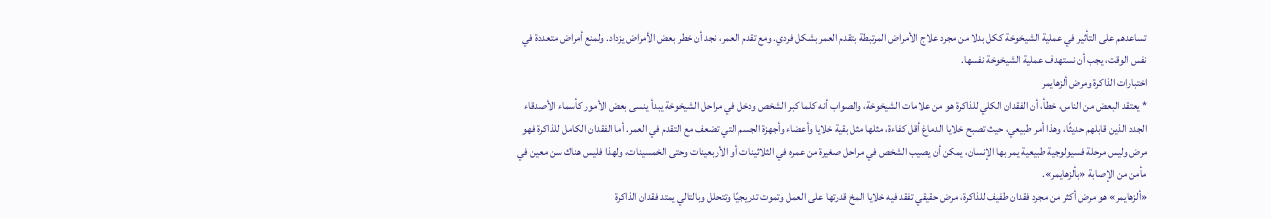تساعدهم على التأثير في عملية الشيخوخة ككل بدلا من مجرد علاج الأمراض المرتبطة بتقدم العمر بشكل فردي. ومع تقدم العمر، نجد أن خطر بعض الأمراض يزداد. ولمنع أمراض متعددة في نفس الوقت، يجب أن نستهدف عملية الشيخوخة نفسها.
اختبارات الذاكرة ومرض ألزهايمر
* يعتقد البعض من الناس، خطأ، أن الفقدان الكلي للذاكرة هو من علامات الشيخوخة، والصواب أنه كلما كبر الشخص ودخل في مراحل الشيخوخة يبدأ ينسى بعض الأمور كأسماء الأصدقاء الجدد الذين قابلهم حديثًا، وهذا أمر طبيعي، حيث تصبح خلايا الدماغ أقل كفاءة، مثلها مثل بقية خلايا وأعضاء وأجهزة الجسم التي تضعف مع التقدم في العمر. أما الفقدان الكامل للذاكرة فهو مرض وليس مرحلة فسيولوجية طبيعية يمر بها الإنسان، يمكن أن يصيب الشخص في مراحل صغيرة من عمره في الثلاثينات أو الأربعينات وحتى الخمسينات، ولهذا فليس هناك سن معين في مأمن من الإصابة «بألزهايمر».
«ألزهايمر» هو مرض أكثر من مجرد فقدان طفيف للذاكرة، مرض حقيقي تفقد فيه خلايا المخ قدرتها على العمل وتموت تدريجيًا وتتحلل وبالتالي يمتد فقدان الذاكرة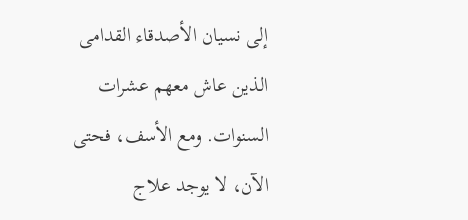إلى نسيان الأصدقاء القدامى الذين عاش معهم عشرات السنوات. ومع الأسف، فحتى الآن، لا يوجد علاج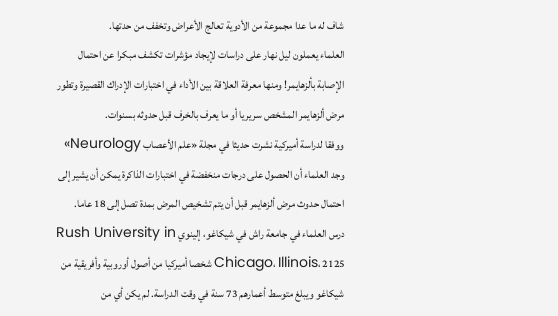شاف له ما عدا مجموعة من الأدوية تعالج الأعراض وتخفف من حدتها.
العلماء يعملون ليل نهار على دراسات لإيجاد مؤشرات تكشف مبكرا عن احتمال الإصابة بألزهايمر! ومنها معرفة العلاقة بين الأداء في اختبارات الإدراك القصيرة وتطور مرض ألزهايمر المشخص سريريا أو ما يعرف بالخرف قبل حدوثه بسنوات.
ووفقا لدراسة أميركية نشرت حديثا في مجلة «علم الأعصاب Neurology» وجد العلماء أن الحصول على درجات منخفضة في اختبارات الذاكرة يمكن أن يشير إلى احتمال حدوث مرض ألزهايمر قبل أن يتم تشخيص المرض بمدة تصل إلى 18 عاما.
درس العلماء في جامعة راش في شيكاغو، إلينوي Rush University in Chicago، Illinois، 2125 شخصا أميركيا من أصول أوروبية وأفريقية من شيكاغو ويبلغ متوسط أعمارهم 73 سنة في وقت الدراسة. لم يكن أي من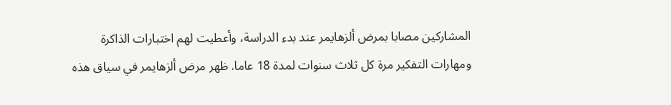المشاركين مصابا بمرض ألزهايمر عند بدء الدراسة، وأعطيت لهم اختبارات الذاكرة ومهارات التفكير مرة كل ثلاث سنوات لمدة 18 عاما. ظهر مرض ألزهايمر في سياق هذه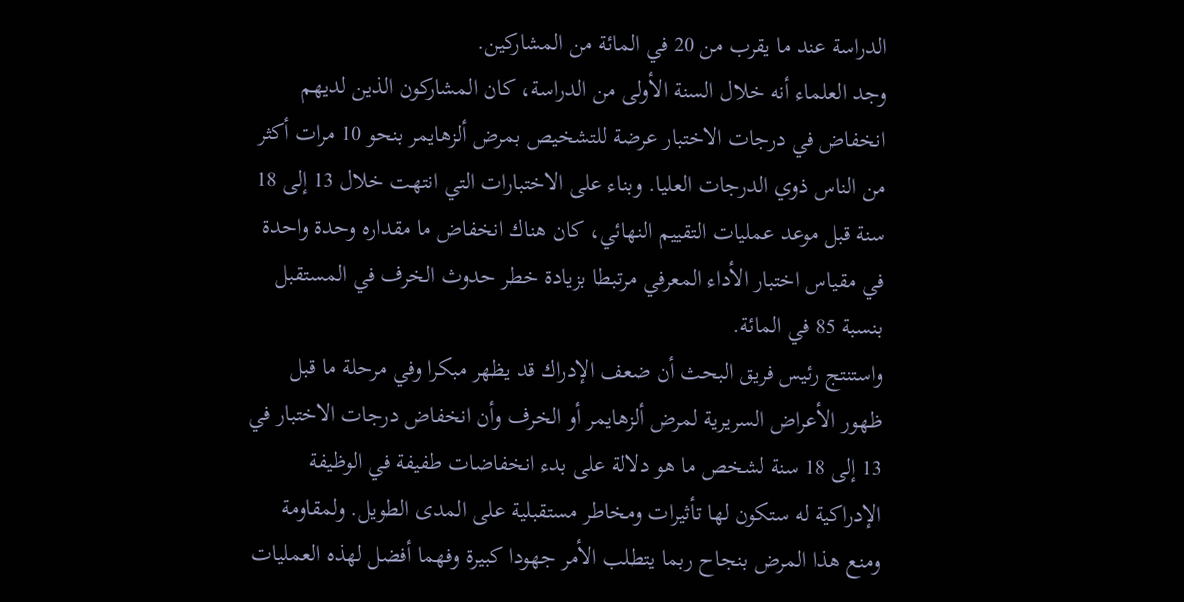الدراسة عند ما يقرب من 20 في المائة من المشاركين.
وجد العلماء أنه خلال السنة الأولى من الدراسة، كان المشاركون الذين لديهم انخفاض في درجات الاختبار عرضة للتشخيص بمرض ألزهايمر بنحو 10 مرات أكثر من الناس ذوي الدرجات العليا. وبناء على الاختبارات التي انتهت خلال 13 إلى 18 سنة قبل موعد عمليات التقييم النهائي، كان هناك انخفاض ما مقداره وحدة واحدة في مقياس اختبار الأداء المعرفي مرتبطا بزيادة خطر حدوث الخرف في المستقبل بنسبة 85 في المائة.
واستنتج رئيس فريق البحث أن ضعف الإدراك قد يظهر مبكرا وفي مرحلة ما قبل ظهور الأعراض السريرية لمرض ألزهايمر أو الخرف وأن انخفاض درجات الاختبار في 13 إلى 18 سنة لشخص ما هو دلالة على بدء انخفاضات طفيفة في الوظيفة الإدراكية له ستكون لها تأثيرات ومخاطر مستقبلية على المدى الطويل. ولمقاومة ومنع هذا المرض بنجاح ربما يتطلب الأمر جهودا كبيرة وفهما أفضل لهذه العمليات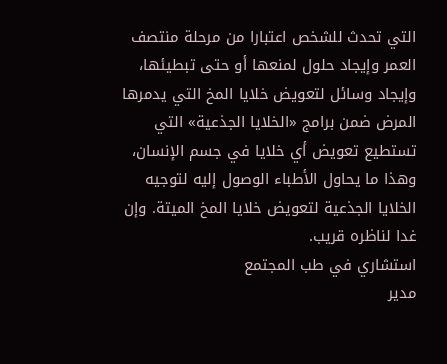التي تحدث للشخص اعتبارا من مرحلة منتصف العمر وإيجاد حلول لمنعها أو حتى تبطيئها، وإيجاد وسائل لتعويض خلايا المخ التي يدمرها المرض ضمن برامج «الخلايا الجذعية» التي تستطيع تعويض أي خلايا في جسم الإنسان، وهذا ما يحاول الأطباء الوصول إليه لتوجيه الخلايا الجذعية لتعويض خلايا المخ الميتة. وإن غدا لناظره قريب.
استشاري في طب المجتمع
مدير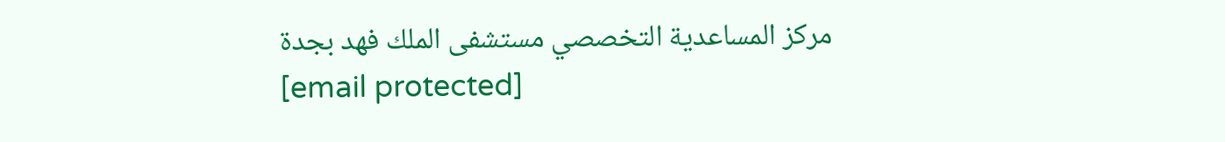مركز المساعدية التخصصي مستشفى الملك فهد بجدة
[email protected]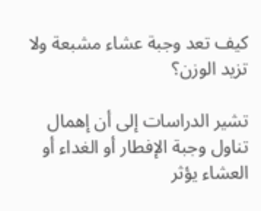كيف تعد وجبة عشاء مشبعة ولا تزيد الوزن؟

تشير الدراسات إلى أن إهمال تناول وجبة الإفطار أو الغداء أو العشاء يؤثر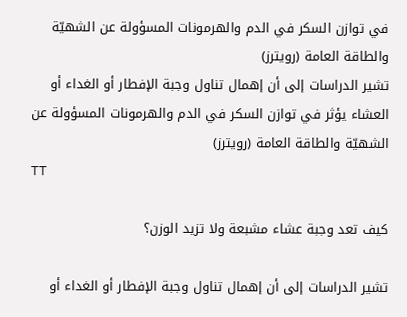في توازن السكر في الدم والهرمونات المسؤولة عن الشهيّة والطاقة العامة (رويترز)
تشير الدراسات إلى أن إهمال تناول وجبة الإفطار أو الغداء أو العشاء يؤثر في توازن السكر في الدم والهرمونات المسؤولة عن الشهيّة والطاقة العامة (رويترز)
TT

كيف تعد وجبة عشاء مشبعة ولا تزيد الوزن؟

تشير الدراسات إلى أن إهمال تناول وجبة الإفطار أو الغداء أو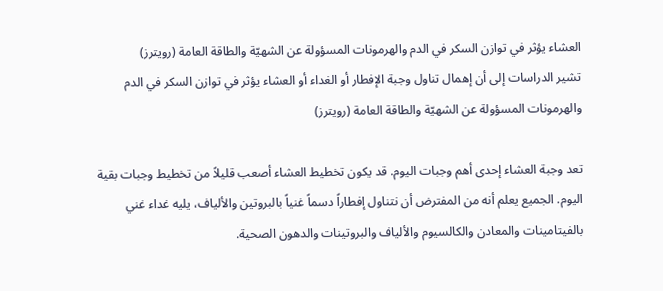العشاء يؤثر في توازن السكر في الدم والهرمونات المسؤولة عن الشهيّة والطاقة العامة (رويترز)
تشير الدراسات إلى أن إهمال تناول وجبة الإفطار أو الغداء أو العشاء يؤثر في توازن السكر في الدم والهرمونات المسؤولة عن الشهيّة والطاقة العامة (رويترز)

تعد وجبة العشاء إحدى أهم وجبات اليوم. قد يكون تخطيط العشاء أصعب قليلاً من تخطيط وجبات بقية اليوم. الجميع يعلم أنه من المفترض أن نتناول إفطاراً دسماً غنياً بالبروتين والألياف، يليه غداء غني بالفيتامينات والمعادن والكالسيوم والألياف والبروتينات والدهون الصحية.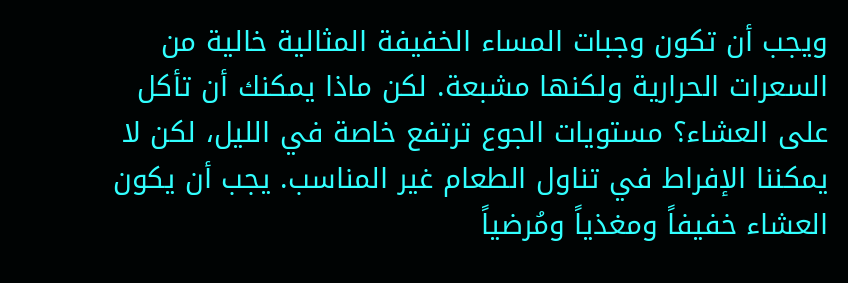ويجب أن تكون وجبات المساء الخفيفة المثالية خالية من السعرات الحرارية ولكنها مشبعة. لكن ماذا يمكنك أن تأكل على العشاء؟ مستويات الجوع ترتفع خاصة في الليل، لكن لا يمكننا الإفراط في تناول الطعام غير المناسب. يجب أن يكون العشاء خفيفاً ومغذياً ومُرضياً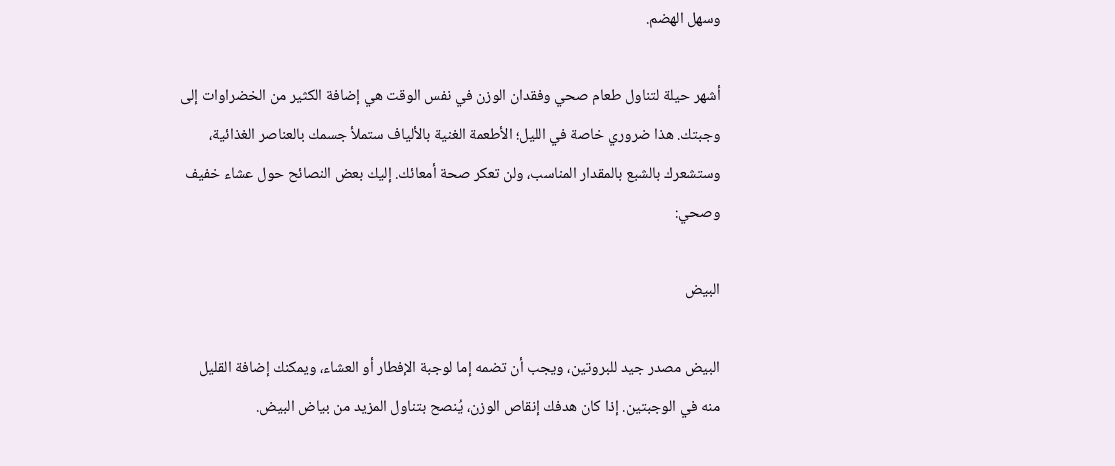وسهل الهضم.

أشهر حيلة لتناول طعام صحي وفقدان الوزن في نفس الوقت هي إضافة الكثير من الخضراوات إلى وجبتك. هذا ضروري خاصة في الليل؛ الأطعمة الغنية بالألياف ستملأ جسمك بالعناصر الغذائية، وستشعرك بالشبع بالمقدار المناسب، ولن تعكر صحة أمعائك. إليك بعض النصائح حول عشاء خفيف وصحي:

البيض

البيض مصدر جيد للبروتين، ويجب أن تضمه إما لوجبة الإفطار أو العشاء، ويمكنك إضافة القليل منه في الوجبتين. إذا كان هدفك إنقاص الوزن، يُنصح بتناول المزيد من بياض البيض.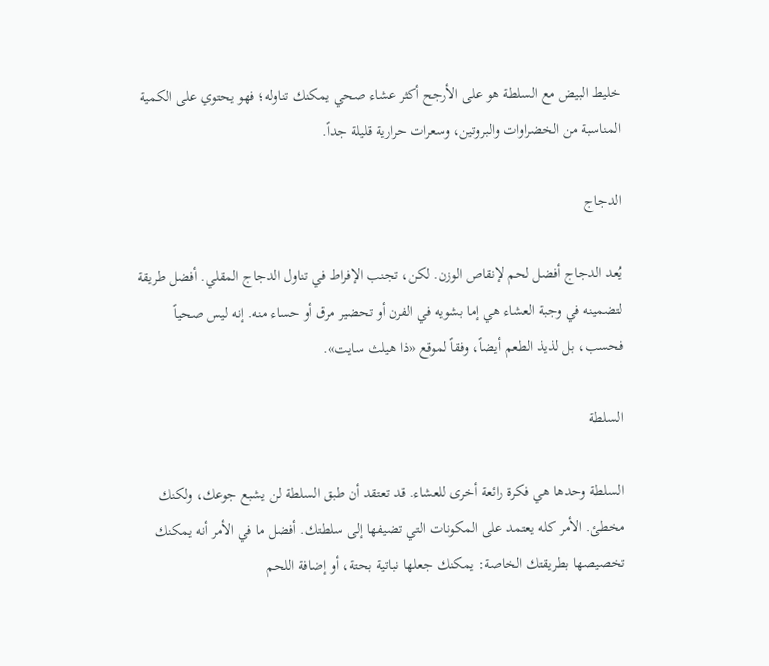خليط البيض مع السلطة هو على الأرجح أكثر عشاء صحي يمكنك تناوله؛ فهو يحتوي على الكمية المناسبة من الخضراوات والبروتين، وسعرات حرارية قليلة جداً.

الدجاج

يُعد الدجاج أفضل لحم لإنقاص الوزن. لكن، تجنب الإفراط في تناول الدجاج المقلي. أفضل طريقة لتضمينه في وجبة العشاء هي إما بشويه في الفرن أو تحضير مرق أو حساء منه. إنه ليس صحياً فحسب، بل لذيذ الطعم أيضاً، وفقاً لموقع «ذا هيلث سايت».

السلطة

السلطة وحدها هي فكرة رائعة أخرى للعشاء. قد تعتقد أن طبق السلطة لن يشبع جوعك، ولكنك مخطئ. الأمر كله يعتمد على المكونات التي تضيفها إلى سلطتك. أفضل ما في الأمر أنه يمكنك تخصيصها بطريقتك الخاصة: يمكنك جعلها نباتية بحتة، أو إضافة اللحم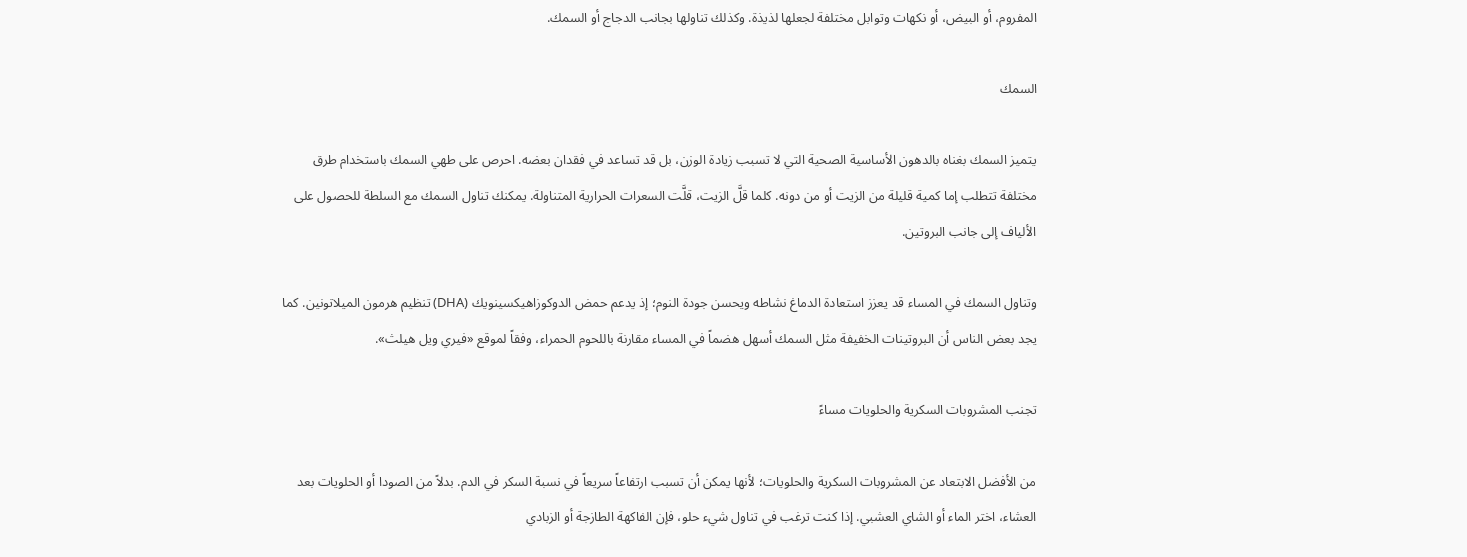المفروم، أو البيض، أو نكهات وتوابل مختلفة لجعلها لذيذة. وكذلك تناولها بجانب الدجاج أو السمك.

السمك

يتميز السمك بغناه بالدهون الأساسية الصحية التي لا تسبب زيادة الوزن، بل قد تساعد في فقدان بعضه. احرص على طهي السمك باستخدام طرق مختلفة تتطلب إما كمية قليلة من الزيت أو من دونه. كلما قلَّ الزيت، قلَّت السعرات الحرارية المتناولة. يمكنك تناول السمك مع السلطة للحصول على الألياف إلى جانب البروتين.

وتناول السمك في المساء قد يعزز استعادة الدماغ نشاطه ويحسن جودة النوم؛ إذ يدعم حمض الدوكوزاهيكسينويك (DHA) تنظيم هرمون الميلاتونين. كما يجد بعض الناس أن البروتينات الخفيفة مثل السمك أسهل هضماً في المساء مقارنة باللحوم الحمراء، وفقاً لموقع «فيري ويل هيلث».

تجنب المشروبات السكرية والحلويات مساءً

من الأفضل الابتعاد عن المشروبات السكرية والحلويات؛ لأنها يمكن أن تسبب ارتفاعاً سريعاً في نسبة السكر في الدم. بدلاً من الصودا أو الحلويات بعد العشاء، اختر الماء أو الشاي العشبي. إذا كنت ترغب في تناول شيء حلو، فإن الفاكهة الطازجة أو الزبادي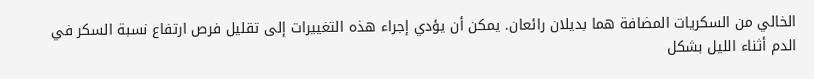الخالي من السكريات المضافة هما بديلان رائعان. يمكن أن يؤدي إجراء هذه التغييرات إلى تقليل فرص ارتفاع نسبة السكر في الدم أثناء الليل بشكل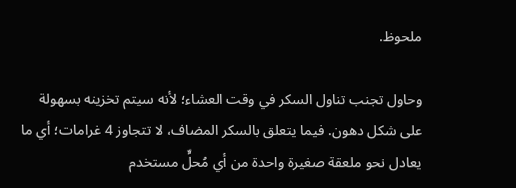ملحوظ.

وحاول تجنب تناول السكر في وقت العشاء؛ لأنه سيتم تخزينه بسهولة على شكل دهون. فيما يتعلق بالسكر المضاف، لا تتجاوز 4 غرامات؛ أي ما يعادل نحو ملعقة صغيرة واحدة من أي مُحلٍّ مستخدم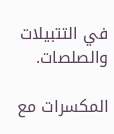في التتبيلات والصلصات.

المكسرات مع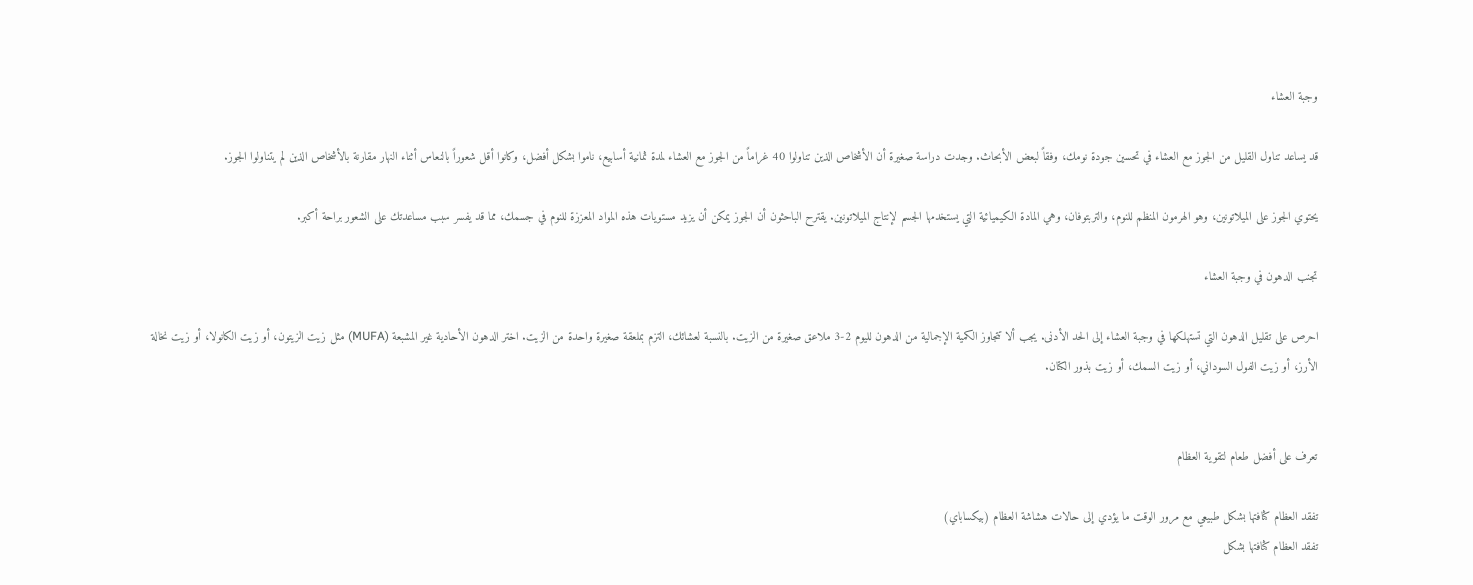وجبة العشاء

قد يساعد تناول القليل من الجوز مع العشاء في تحسين جودة نومك، وفقاً لبعض الأبحاث. وجدت دراسة صغيرة أن الأشخاص الذين تناولوا 40 غراماً من الجوز مع العشاء لمدة ثمانية أسابيع، ناموا بشكل أفضل، وكانوا أقل شعوراً بالنعاس أثناء النهار مقارنة بالأشخاص الذين لم يتناولوا الجوز.

يحتوي الجوز على الميلاتونين، وهو الهرمون المنظم للنوم، والتربتوفان، وهي المادة الكيميائية التي يستخدمها الجسم لإنتاج الميلاتونين. يقترح الباحثون أن الجوز يمكن أن يزيد مستويات هذه المواد المعززة للنوم في جسمك، مما قد يفسر سبب مساعدتك على الشعور براحة أكبر.

تجنب الدهون في وجبة العشاء

احرص على تقليل الدهون التي تستهلكها في وجبة العشاء إلى الحد الأدنى. يجب ألا تتجاوز الكمية الإجمالية من الدهون لليوم 2-3 ملاعق صغيرة من الزيت. بالنسبة لعشائك، التزم بملعقة صغيرة واحدة من الزيت. اختر الدهون الأحادية غير المشبعة (MUFA) مثل زيت الزيتون، أو زيت الكانولا، أو زيت نخالة الأرز، أو زيت الفول السوداني، أو زيت السمك، أو زيت بذور الكتان.


تعرف على أفضل طعام لتقوية العظام

تفقد العظام كثافتها بشكل طبيعي مع مرور الوقت ما يؤدي إلى حالات هشاشة العظام (بيكساباي)
تفقد العظام كثافتها بشكل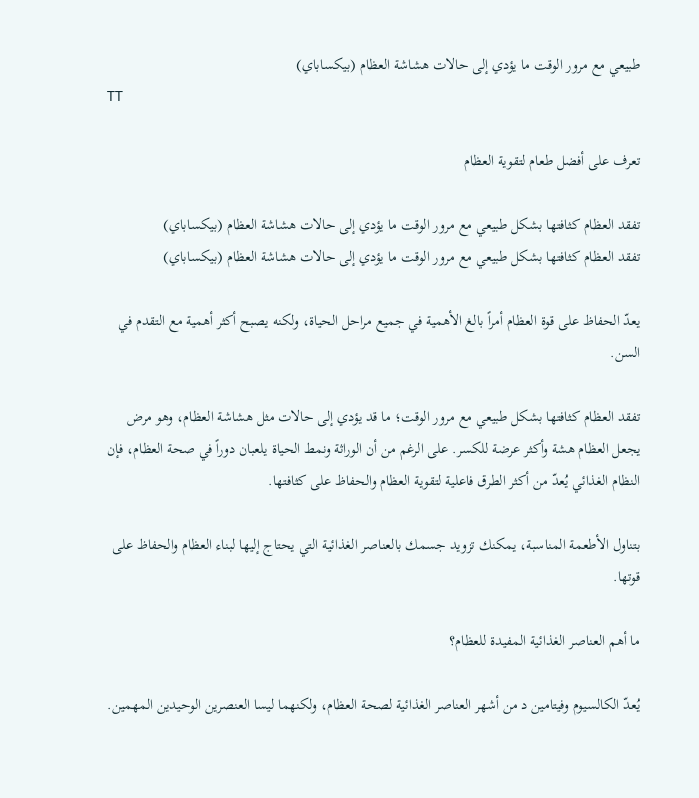طبيعي مع مرور الوقت ما يؤدي إلى حالات هشاشة العظام (بيكساباي)
TT

تعرف على أفضل طعام لتقوية العظام

تفقد العظام كثافتها بشكل طبيعي مع مرور الوقت ما يؤدي إلى حالات هشاشة العظام (بيكساباي)
تفقد العظام كثافتها بشكل طبيعي مع مرور الوقت ما يؤدي إلى حالات هشاشة العظام (بيكساباي)

يعدّ الحفاظ على قوة العظام أمراً بالغ الأهمية في جميع مراحل الحياة، ولكنه يصبح أكثر أهمية مع التقدم في السن.

تفقد العظام كثافتها بشكل طبيعي مع مرور الوقت؛ ما قد يؤدي إلى حالات مثل هشاشة العظام، وهو مرض يجعل العظام هشة وأكثر عرضة للكسر. على الرغم من أن الوراثة ونمط الحياة يلعبان دوراً في صحة العظام، فإن النظام الغذائي يُعدّ من أكثر الطرق فاعلية لتقوية العظام والحفاظ على كثافتها.

بتناول الأطعمة المناسبة، يمكنك تزويد جسمك بالعناصر الغذائية التي يحتاج إليها لبناء العظام والحفاظ على قوتها.

ما أهم العناصر الغذائية المفيدة للعظام؟

يُعدّ الكالسيوم وفيتامين د من أشهر العناصر الغذائية لصحة العظام، ولكنهما ليسا العنصرين الوحيدين المهمين.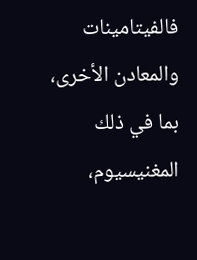فالفيتامينات والمعادن الأخرى، بما في ذلك المغنيسيوم،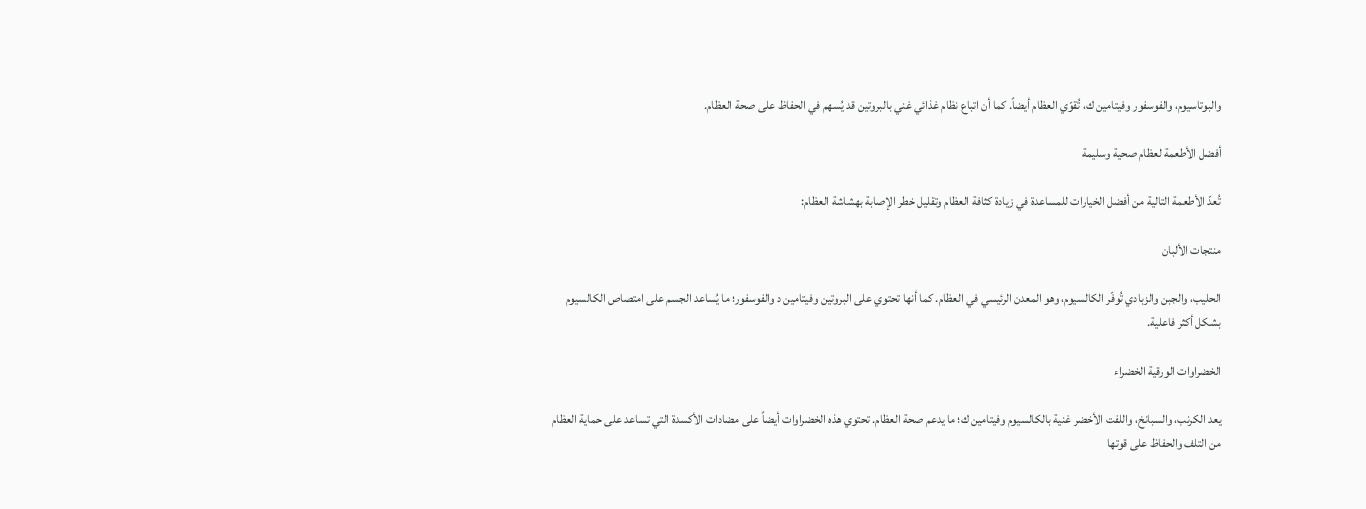والبوتاسيوم، والفوسفور وفيتامين ك، تُقوّي العظام أيضاً. كما أن اتباع نظام غذائي غني بالبروتين قد يُسهم في الحفاظ على صحة العظام.

أفضل الأطعمة لعظام صحية وسليمة

تُعدّ الأطعمة التالية من أفضل الخيارات للمساعدة في زيادة كثافة العظام وتقليل خطر الإصابة بهشاشة العظام:

منتجات الألبان

الحليب، والجبن والزبادي تُوفّر الكالسيوم، وهو المعدن الرئيسي في العظام. كما أنها تحتوي على البروتين وفيتامين د والفوسفور؛ ما يُساعد الجسم على امتصاص الكالسيوم بشكل أكثر فاعلية.

الخضراوات الورقية الخضراء

يعد الكرنب، والسبانخ، واللفت الأخضر غنية بالكالسيوم وفيتامين ك؛ ما يدعم صحة العظام. تحتوي هذه الخضراوات أيضاً على مضادات الأكسدة التي تساعد على حماية العظام من التلف والحفاظ على قوتها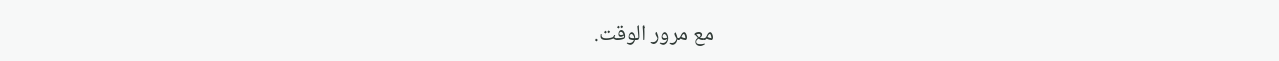مع مرور الوقت.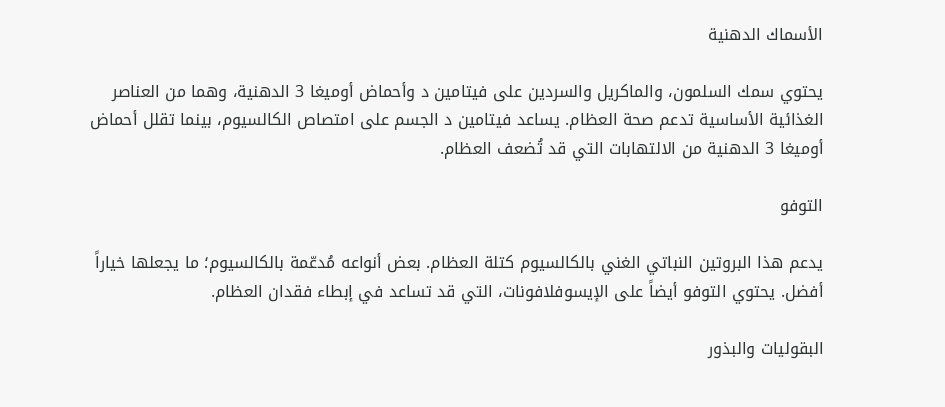الأسماك الدهنية

يحتوي سمك السلمون، والماكريل والسردين على فيتامين د وأحماض أوميغا 3 الدهنية، وهما من العناصر الغذائية الأساسية تدعم صحة العظام. يساعد فيتامين د الجسم على امتصاص الكالسيوم، بينما تقلل أحماض أوميغا 3 الدهنية من الالتهابات التي قد تُضعف العظام.

التوفو

يدعم هذا البروتين النباتي الغني بالكالسيوم كتلة العظام. بعض أنواعه مُدعّمة بالكالسيوم؛ ما يجعلها خياراً أفضل. يحتوي التوفو أيضاً على الإيسوفلافونات، التي قد تساعد في إبطاء فقدان العظام.

البقوليات والبذور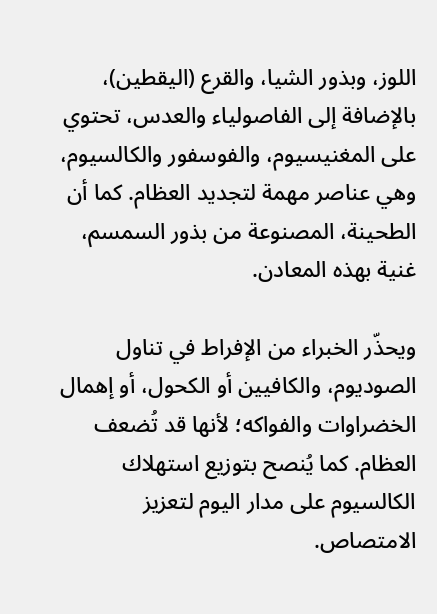اللوز، وبذور الشيا، والقرع (اليقطين)، بالإضافة إلى الفاصولياء والعدس، تحتوي على المغنيسيوم، والفوسفور والكالسيوم، وهي عناصر مهمة لتجديد العظام. كما أن الطحينة، المصنوعة من بذور السمسم، غنية بهذه المعادن.

ويحذّر الخبراء من الإفراط في تناول الصوديوم، والكافيين أو الكحول، أو إهمال الخضراوات والفواكه؛ لأنها قد تُضعف العظام. كما يُنصح بتوزيع استهلاك الكالسيوم على مدار اليوم لتعزيز الامتصاص.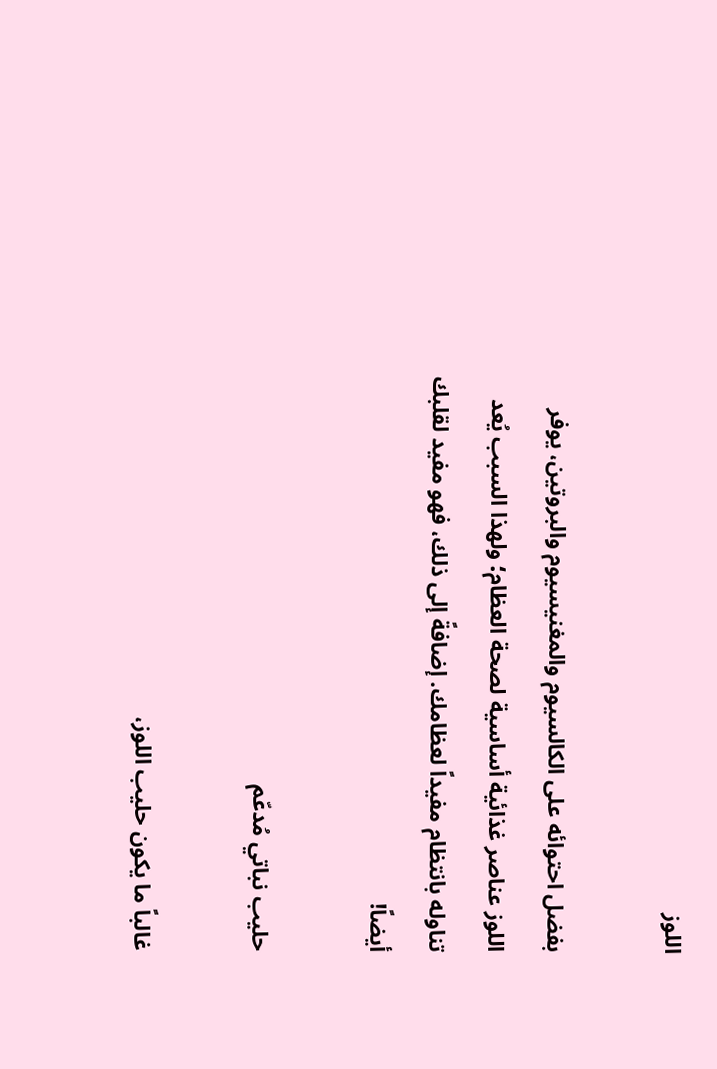اللوز

بفضل احتوائه على الكالسيوم والمغنيسيوم والبروتين، يوفر اللوز عناصر غذائية أساسية لصحة العظام؛ ولهذا السبب يُعد تناوله بانتظام مفيداً لعظامك. إضافةً إلى ذلك، فهو مفيد لقلبك أيضاً!

حليب نباتي مُدعّم

غالباً ما يكون حليب اللوز،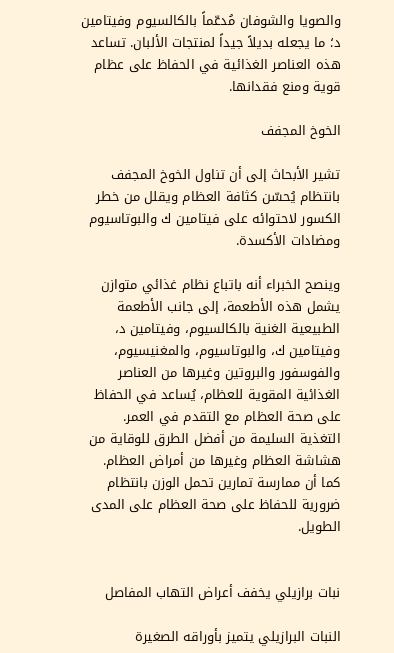والصويا والشوفان مُدعّماً بالكالسيوم وفيتامين د؛ ما يجعله بديلاً جيداً لمنتجات الألبان. تساعد هذه العناصر الغذائية في الحفاظ على عظام قوية ومنع فقدانها.

الخوخ المجفف

تشير الأبحاث إلى أن تناول الخوخ المجفف بانتظام يُحسّن كثافة العظام ويقلل من خطر الكسور لاحتوائه على فيتامين ك والبوتاسيوم ومضادات الأكسدة.

وينصح الخبراء أنه باتباع نظام غذائي متوازن يشمل هذه الأطعمة، إلى جانب الأطعمة الطبيعية الغنية بالكالسيوم، وفيتامين د، وفيتامين ك، والبوتاسيوم، والمغنيسيوم، والفوسفور والبروتين وغيرها من العناصر الغذائية المقوية للعظام، يُساعد في الحفاظ على صحة العظام مع التقدم في العمر. التغذية السليمة من أفضل الطرق للوقاية من هشاشة العظام وغيرها من أمراض العظام. كما أن ممارسة تمارين تحمل الوزن بانتظام ضرورية للحفاظ على صحة العظام على المدى الطويل.


نبات برازيلي يخفف أعراض التهاب المفاصل

النبات البرازيلي يتميز بأوراقه الصغيرة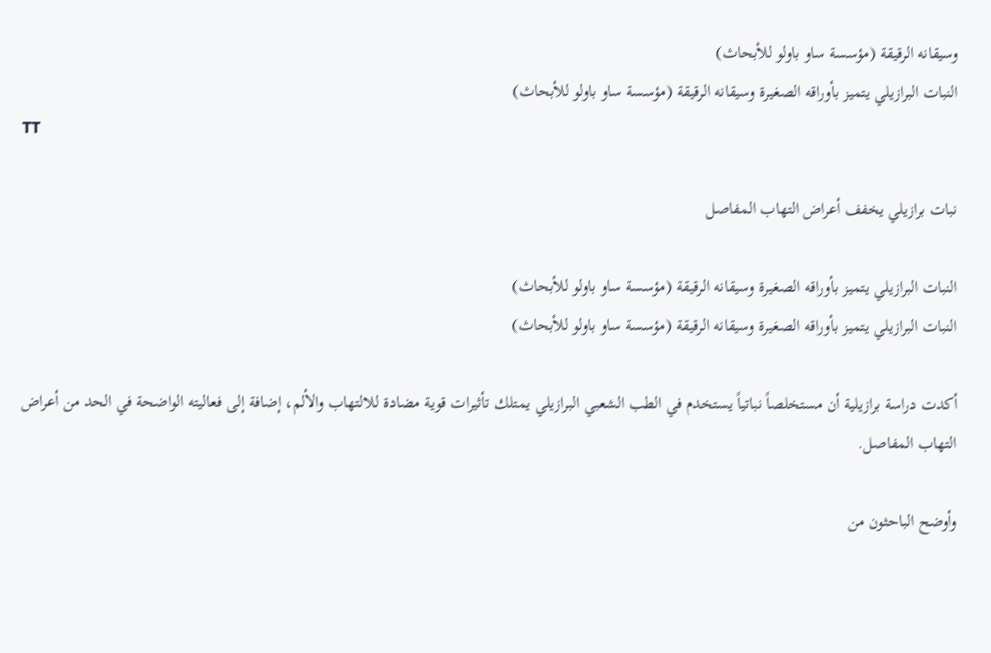وسيقانه الرقيقة (مؤسسة ساو باولو للأبحاث)
النبات البرازيلي يتميز بأوراقه الصغيرة وسيقانه الرقيقة (مؤسسة ساو باولو للأبحاث)
TT

نبات برازيلي يخفف أعراض التهاب المفاصل

النبات البرازيلي يتميز بأوراقه الصغيرة وسيقانه الرقيقة (مؤسسة ساو باولو للأبحاث)
النبات البرازيلي يتميز بأوراقه الصغيرة وسيقانه الرقيقة (مؤسسة ساو باولو للأبحاث)

أكدت دراسة برازيلية أن مستخلصاً نباتياً يستخدم في الطب الشعبي البرازيلي يمتلك تأثيرات قوية مضادة للالتهاب والألم، إضافة إلى فعاليته الواضحة في الحد من أعراض التهاب المفاصل.

وأوضح الباحثون من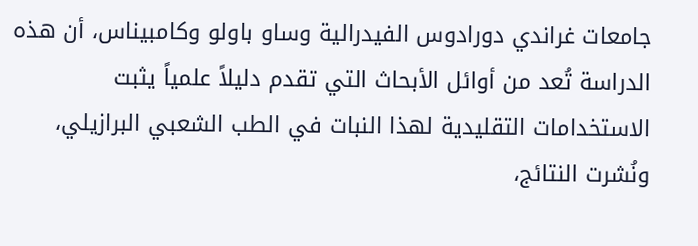جامعات غراندي دورادوس الفيدرالية وساو باولو وكامبيناس، أن هذه الدراسة تُعد من أوائل الأبحاث التي تقدم دليلاً علمياً يثبت الاستخدامات التقليدية لهذا النبات في الطب الشعبي البرازيلي، ونُشرت النتائج،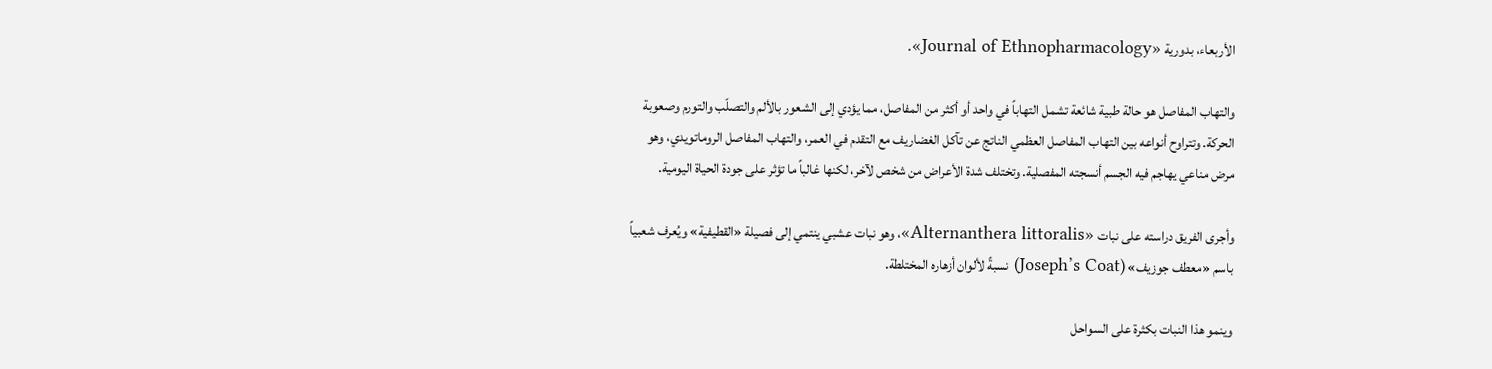الأربعاء، بدورية «Journal of Ethnopharmacology».

والتهاب المفاصل هو حالة طبية شائعة تشمل التهاباً في واحد أو أكثر من المفاصل، مما يؤدي إلى الشعور بالألم والتصلّب والتورم وصعوبة الحركة. وتتراوح أنواعه بين التهاب المفاصل العظمي الناتج عن تآكل الغضاريف مع التقدم في العمر، والتهاب المفاصل الروماتويدي، وهو مرض مناعي يهاجم فيه الجسم أنسجته المفصلية. وتختلف شدة الأعراض من شخص لآخر، لكنها غالباً ما تؤثر على جودة الحياة اليومية.

وأجرى الفريق دراسته على نبات «Alternanthera littoralis»، وهو نبات عشبي ينتمي إلى فصيلة «القطيفية» ويُعرف شعبياً باسم «معطف جوزيف» (Joseph’s Coat) نسبةً لألوان أزهاره المختلطة.

وينمو هذا النبات بكثرة على السواحل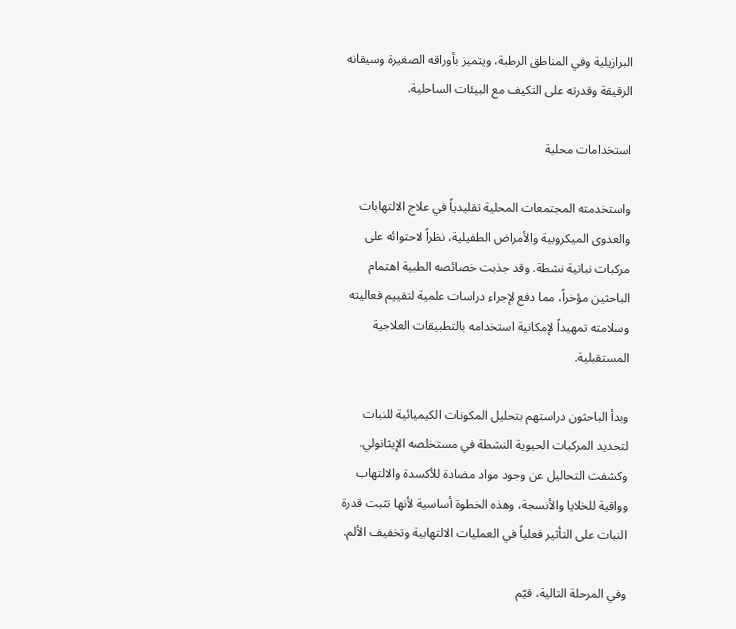البرازيلية وفي المناطق الرطبة، ويتميز بأوراقه الصغيرة وسيقانه الرقيقة وقدرته على التكيف مع البيئات الساحلية.

استخدامات محلية

واستخدمته المجتمعات المحلية تقليدياً في علاج الالتهابات والعدوى الميكروبية والأمراض الطفيلية، نظراً لاحتوائه على مركبات نباتية نشطة. وقد جذبت خصائصه الطبية اهتمام الباحثين مؤخراً، مما دفع لإجراء دراسات علمية لتقييم فعاليته وسلامته تمهيداً لإمكانية استخدامه بالتطبيقات العلاجية المستقبلية.

وبدأ الباحثون دراستهم بتحليل المكونات الكيميائية للنبات لتحديد المركبات الحيوية النشطة في مستخلصه الإيثانولي. وكشفت التحاليل عن وجود مواد مضادة للأكسدة والالتهاب وواقية للخلايا والأنسجة، وهذه الخطوة أساسية لأنها تثبت قدرة النبات على التأثير فعلياً في العمليات الالتهابية وتخفيف الألم.

وفي المرحلة التالية، قيّم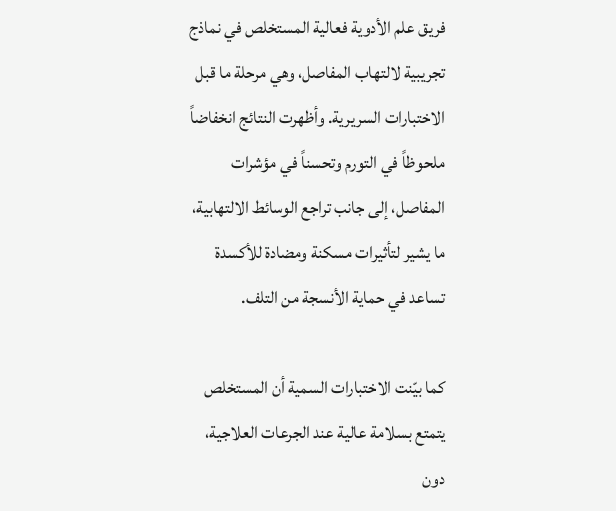فريق علم الأدوية فعالية المستخلص في نماذج تجريبية لالتهاب المفاصل، وهي مرحلة ما قبل الاختبارات السريرية. وأظهرت النتائج انخفاضاً ملحوظاً في التورم وتحسناً في مؤشرات المفاصل، إلى جانب تراجع الوسائط الالتهابية، ما يشير لتأثيرات مسكنة ومضادة للأكسدة تساعد في حماية الأنسجة من التلف.

كما بيّنت الاختبارات السمية أن المستخلص يتمتع بسلامة عالية عند الجرعات العلاجية، دون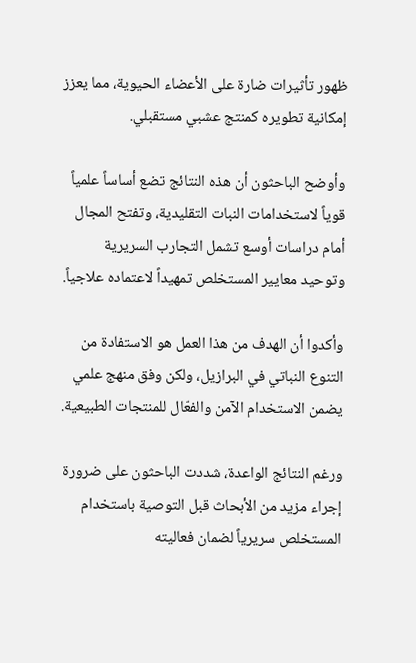ظهور تأثيرات ضارة على الأعضاء الحيوية، مما يعزز إمكانية تطويره كمنتج عشبي مستقبلي.

وأوضح الباحثون أن هذه النتائج تضع أساساً علمياً قوياً لاستخدامات النبات التقليدية، وتفتح المجال أمام دراسات أوسع تشمل التجارب السريرية وتوحيد معايير المستخلص تمهيداً لاعتماده علاجياً.

وأكدوا أن الهدف من هذا العمل هو الاستفادة من التنوع النباتي في البرازيل، ولكن وفق منهج علمي يضمن الاستخدام الآمن والفعّال للمنتجات الطبيعية.

ورغم النتائج الواعدة، شددت الباحثون على ضرورة إجراء مزيد من الأبحاث قبل التوصية باستخدام المستخلص سريرياً لضمان فعاليته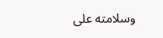وسلامته على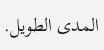المدى الطويل.